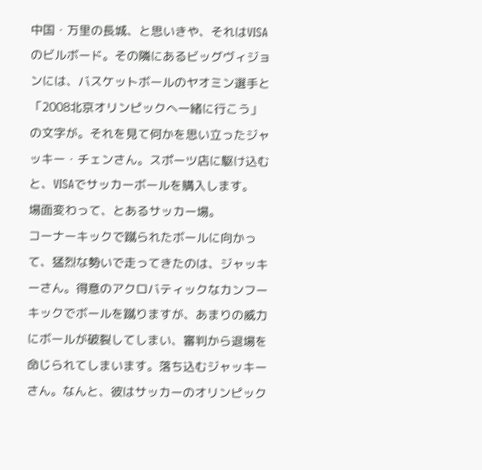中国・万里の長城、と思いきや、それはVISAのビルボード。その隣にあるビッグヴィジョンには、バスケットボールのヤオミン選手と「2008北京オリンピックへ一緒に行こう」の文字が。それを見て何かを思い立ったジャッキー・チェンさん。スポーツ店に駆け込むと、VISAでサッカーボールを購入します。
場面変わって、とあるサッカー場。
コーナーキックで蹴られたボールに向かって、猛烈な勢いで走ってきたのは、ジャッキーさん。得意のアクロバティックなカンフーキックでボールを蹴りますが、あまりの威力にボールが破裂してしまい、審判から退場を命じられてしまいます。落ち込むジャッキーさん。なんと、彼はサッカーのオリンピック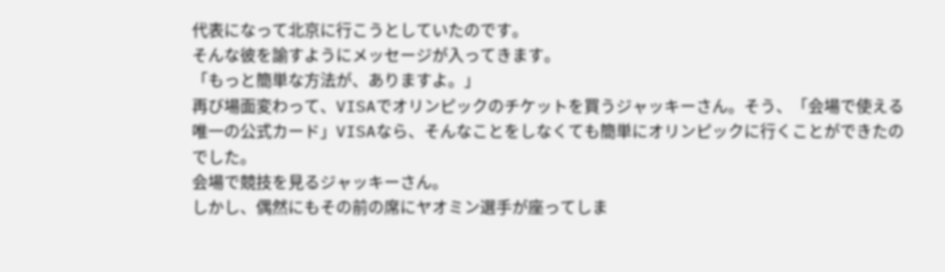代表になって北京に行こうとしていたのです。
そんな彼を諭すようにメッセージが入ってきます。
「もっと簡単な方法が、ありますよ。」
再び場面変わって、VISAでオリンピックのチケットを買うジャッキーさん。そう、「会場で使える唯一の公式カード」VISAなら、そんなことをしなくても簡単にオリンピックに行くことができたのでした。
会場で競技を見るジャッキーさん。
しかし、偶然にもその前の席にヤオミン選手が座ってしま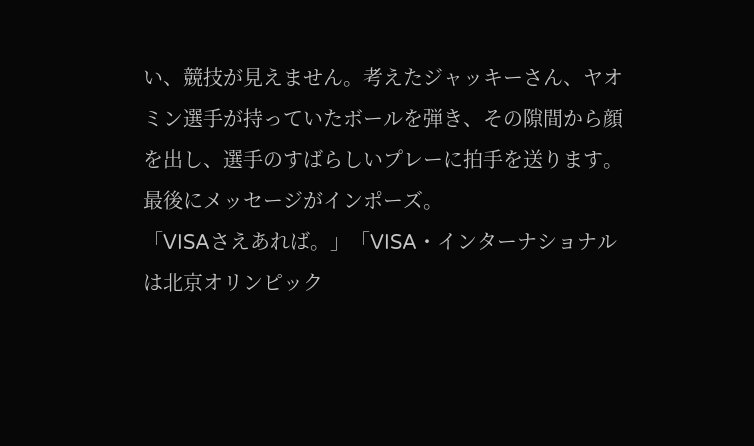い、競技が見えません。考えたジャッキーさん、ヤオミン選手が持っていたボールを弾き、その隙間から顔を出し、選手のすばらしいプレーに拍手を送ります。
最後にメッセージがインポーズ。
「VISAさえあれば。」「VISA・インターナショナルは北京オリンピック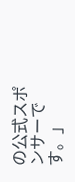の公式スポンサーです。」